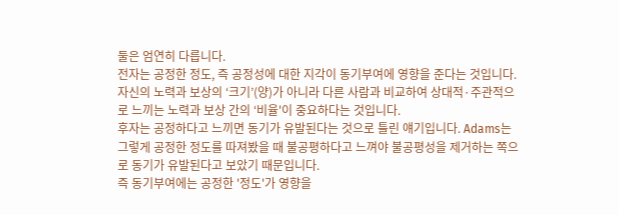둘은 엄연히 다릅니다.
전자는 공정한 정도, 즉 공정성에 대한 지각이 동기부여에 영향을 준다는 것입니다. 자신의 노력과 보상의 ‘크기’(양)가 아니라 다른 사람과 비교하여 상대적·주관적으로 느끼는 노력과 보상 간의 ‘비율'이 중요하다는 것입니다.
후자는 공정하다고 느끼면 동기가 유발된다는 것으로 틀린 얘기입니다. Adams는 그렇게 공정한 정도를 따져봤을 때 불공평하다고 느껴야 불공평성을 제거하는 쪽으로 동기가 유발된다고 보았기 때문입니다.
즉 동기부여에는 공정한 '정도'가 영향을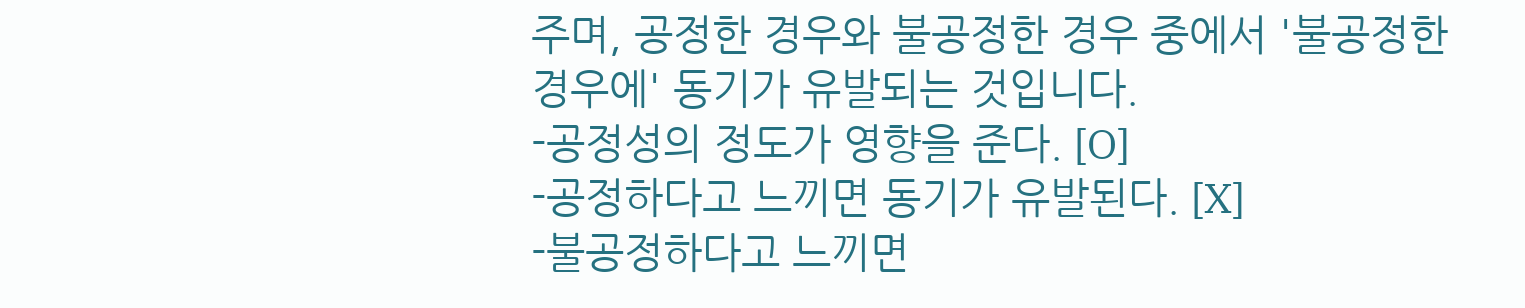주며, 공정한 경우와 불공정한 경우 중에서 '불공정한 경우에' 동기가 유발되는 것입니다.
-공정성의 정도가 영향을 준다. [O]
-공정하다고 느끼면 동기가 유발된다. [X]
-불공정하다고 느끼면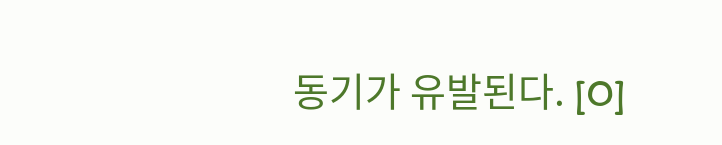동기가 유발된다. [O]